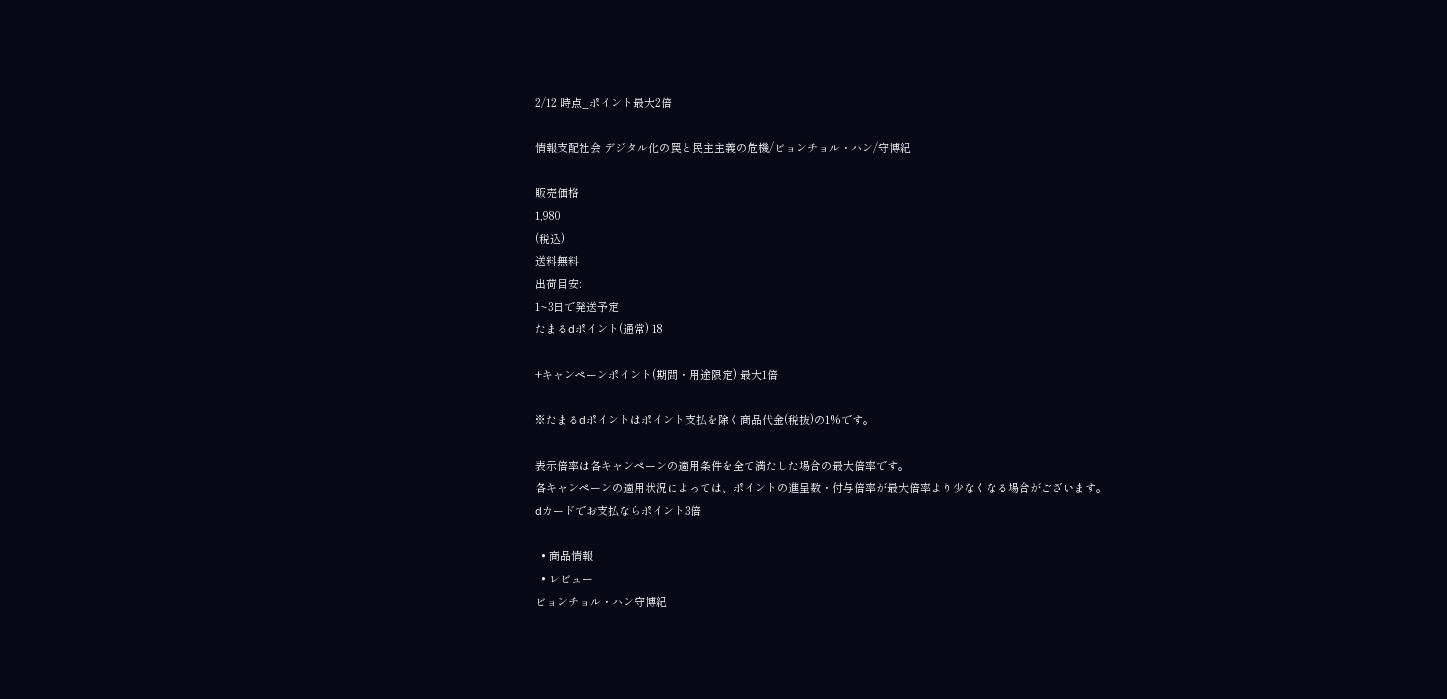2/12 時点_ポイント最大2倍

情報支配社会 デジタル化の罠と民主主義の危機/ビョンチョル・ハン/守博紀

販売価格
1,980
(税込)
送料無料
出荷目安:
1~3日で発送予定
たまるdポイント(通常) 18

+キャンペーンポイント(期間・用途限定) 最大1倍

※たまるdポイントはポイント支払を除く商品代金(税抜)の1%です。

表示倍率は各キャンペーンの適用条件を全て満たした場合の最大倍率です。
各キャンペーンの適用状況によっては、ポイントの進呈数・付与倍率が最大倍率より少なくなる場合がございます。
dカードでお支払ならポイント3倍

  • 商品情報
  • レビュー
ビョンチョル・ハン守博紀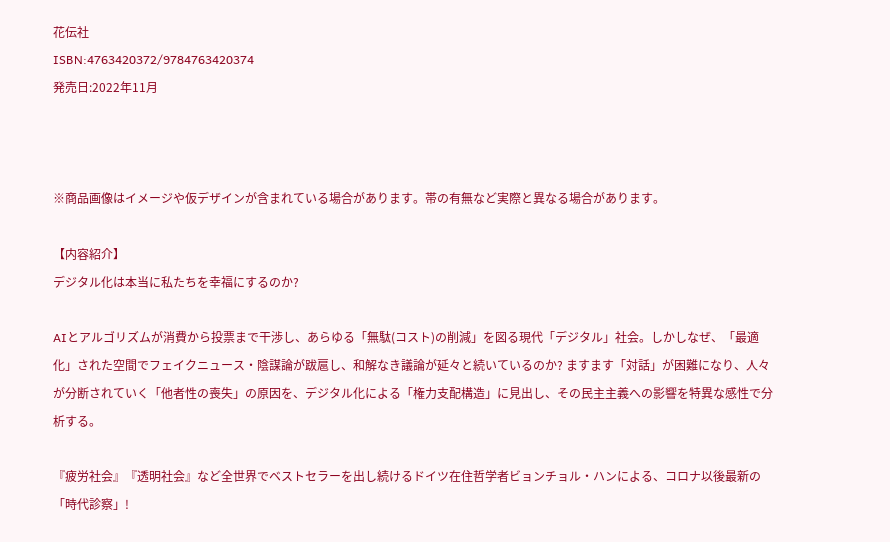花伝社
ISBN:4763420372/9784763420374
発売日:2022年11月



※商品画像はイメージや仮デザインが含まれている場合があります。帯の有無など実際と異なる場合があります。

【内容紹介】
デジタル化は本当に私たちを幸福にするのか?

AIとアルゴリズムが消費から投票まで干渉し、あらゆる「無駄(コスト)の削減」を図る現代「デジタル」社会。しかしなぜ、「最適化」された空間でフェイクニュース・陰謀論が跋扈し、和解なき議論が延々と続いているのか? ますます「対話」が困難になり、人々が分断されていく「他者性の喪失」の原因を、デジタル化による「権力支配構造」に見出し、その民主主義への影響を特異な感性で分析する。

『疲労社会』『透明社会』など全世界でベストセラーを出し続けるドイツ在住哲学者ビョンチョル・ハンによる、コロナ以後最新の「時代診察」!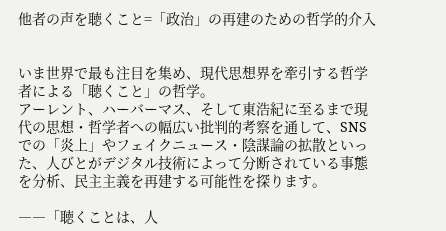他者の声を聴くこと=「政治」の再建のための哲学的介入


いま世界で最も注目を集め、現代思想界を牽引する哲学者による「聴くこと」の哲学。
アーレント、ハーバーマス、そして東浩紀に至るまで現代の思想・哲学者への幅広い批判的考察を通して、SNSでの「炎上」やフェイクニュース・陰謀論の拡散といった、人びとがデジタル技術によって分断されている事態を分析、民主主義を再建する可能性を探ります。

――「聴くことは、人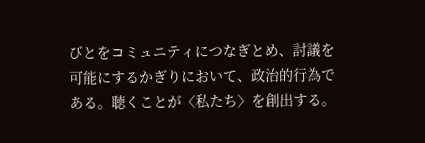びとをコミュニティにつなぎとめ、討議を可能にするかぎりにおいて、政治的行為である。聴くことが〈私たち〉を創出する。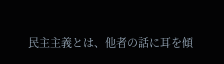民主主義とは、他者の話に耳を傾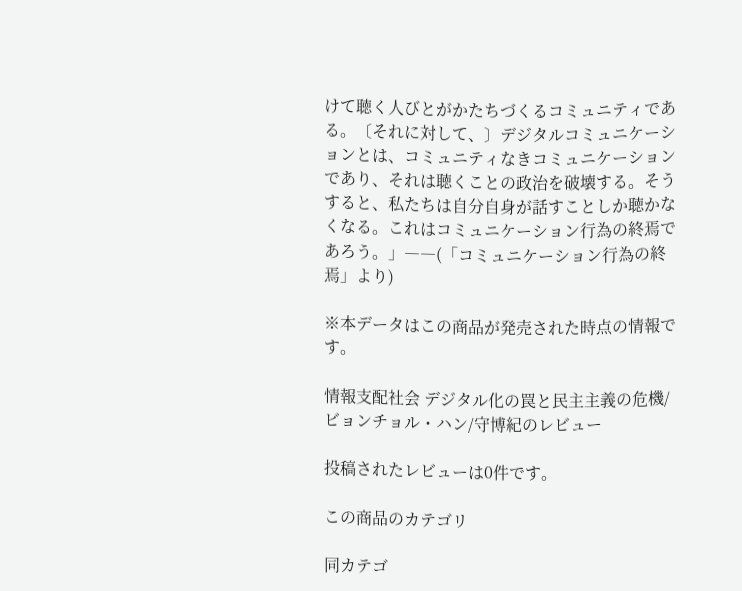けて聴く人びとがかたちづくるコミュニティである。〔それに対して、〕デジタルコミュニケーションとは、コミュニティなきコミュニケーションであり、それは聴くことの政治を破壊する。そうすると、私たちは自分自身が話すことしか聴かなくなる。これはコミュニケーション行為の終焉であろう。」――(「コミュニケーション行為の終焉」より)

※本データはこの商品が発売された時点の情報です。

情報支配社会 デジタル化の罠と民主主義の危機/ビョンチョル・ハン/守博紀のレビュー

投稿されたレビューは0件です。

この商品のカテゴリ

同カテゴ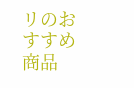リのおすすめ商品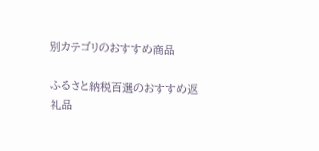別カテゴリのおすすめ商品

ふるさと納税百選のおすすめ返礼品